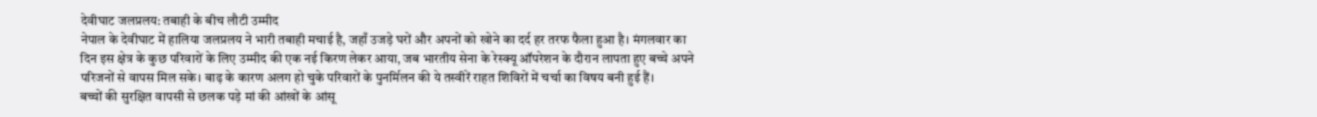देवीघाट जलप्रलय: तबाही के बीच लौटी उम्मीद
नेपाल के देवीघाट में हालिया जलप्रलय ने भारी तबाही मचाई है, जहाँ उजड़े घरों और अपनों को खोने का दर्द हर तरफ फैला हुआ है। मंगलवार का दिन इस क्षेत्र के कुछ परिवारों के लिए उम्मीद की एक नई किरण लेकर आया, जब भारतीय सेना के रेस्क्यू ऑपरेशन के दौरान लापता हुए बच्चे अपने परिजनों से वापस मिल सके। बाढ़ के कारण अलग हो चुके परिवारों के पुनर्मिलन की ये तस्वीरें राहत शिविरों में चर्चा का विषय बनी हुई हैं।
बच्चों की सुरक्षित वापसी से छलक पड़े मां की आंखों के आंसू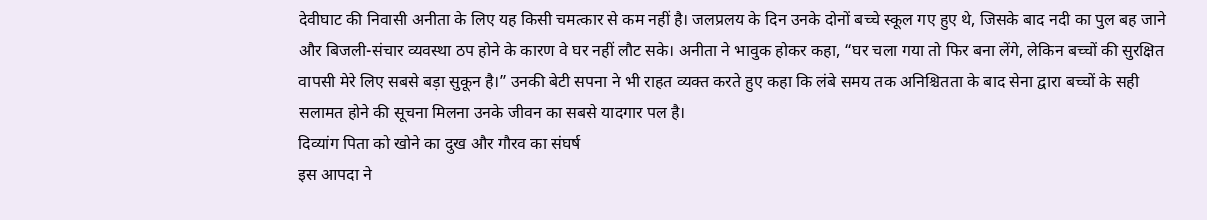देवीघाट की निवासी अनीता के लिए यह किसी चमत्कार से कम नहीं है। जलप्रलय के दिन उनके दोनों बच्चे स्कूल गए हुए थे, जिसके बाद नदी का पुल बह जाने और बिजली-संचार व्यवस्था ठप होने के कारण वे घर नहीं लौट सके। अनीता ने भावुक होकर कहा, “घर चला गया तो फिर बना लेंगे, लेकिन बच्चों की सुरक्षित वापसी मेरे लिए सबसे बड़ा सुकून है।” उनकी बेटी सपना ने भी राहत व्यक्त करते हुए कहा कि लंबे समय तक अनिश्चितता के बाद सेना द्वारा बच्चों के सही सलामत होने की सूचना मिलना उनके जीवन का सबसे यादगार पल है।
दिव्यांग पिता को खोने का दुख और गौरव का संघर्ष
इस आपदा ने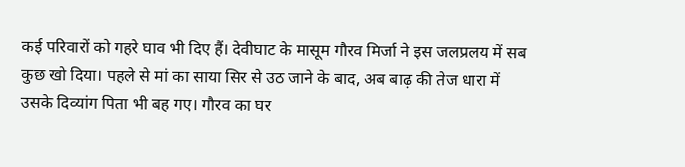कई परिवारों को गहरे घाव भी दिए हैं। देवीघाट के मासूम गौरव मिर्जा ने इस जलप्रलय में सब कुछ खो दिया। पहले से मां का साया सिर से उठ जाने के बाद, अब बाढ़ की तेज धारा में उसके दिव्यांग पिता भी बह गए। गौरव का घर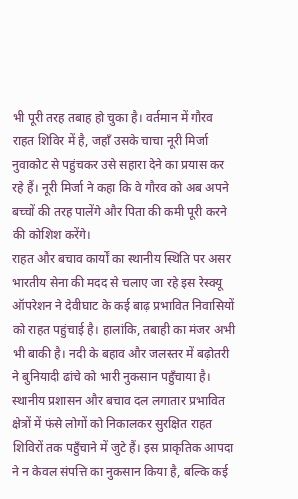भी पूरी तरह तबाह हो चुका है। वर्तमान में गौरव राहत शिविर में है, जहाँ उसके चाचा नूरी मिर्जा नुवाकोट से पहुंचकर उसे सहारा देने का प्रयास कर रहे हैं। नूरी मिर्जा ने कहा कि वे गौरव को अब अपने बच्चों की तरह पालेंगे और पिता की कमी पूरी करने की कोशिश करेंगे।
राहत और बचाव कार्यों का स्थानीय स्थिति पर असर
भारतीय सेना की मदद से चलाए जा रहे इस रेस्क्यू ऑपरेशन ने देवीघाट के कई बाढ़ प्रभावित निवासियों को राहत पहुंचाई है। हालांकि, तबाही का मंजर अभी भी बाकी है। नदी के बहाव और जलस्तर में बढ़ोतरी ने बुनियादी ढांचे को भारी नुकसान पहुँचाया है। स्थानीय प्रशासन और बचाव दल लगातार प्रभावित क्षेत्रों में फंसे लोगों को निकालकर सुरक्षित राहत शिविरों तक पहुँचाने में जुटे हैं। इस प्राकृतिक आपदा ने न केवल संपत्ति का नुकसान किया है, बल्कि कई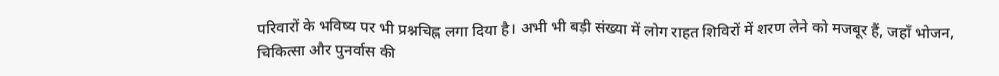परिवारों के भविष्य पर भी प्रश्नचिह्न लगा दिया है। अभी भी बड़ी संख्या में लोग राहत शिविरों में शरण लेने को मजबूर हैं, जहाँ भोजन, चिकित्सा और पुनर्वास की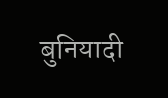बुनियादी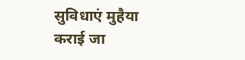सुविधाएं मुहैया कराई जा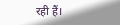रही हैं।